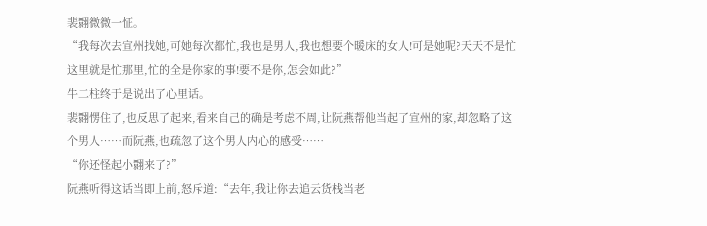裴翾微微一怔。
“我每次去宣州找她,可她每次都忙,我也是男人,我也想要个暖床的女人!可是她呢?天天不是忙这里就是忙那里,忙的全是你家的事!要不是你,怎会如此?”
牛二柱终于是说出了心里话。
裴翾愣住了,也反思了起来,看来自己的确是考虑不周,让阮燕帮他当起了宣州的家,却忽略了这个男人……而阮燕,也疏忽了这个男人内心的感受……
“你还怪起小翾来了?”
阮燕听得这话当即上前,怒斥道:“去年,我让你去追云货栈当老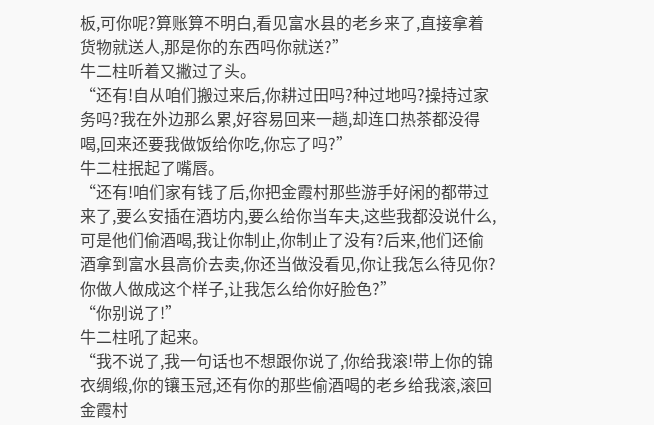板,可你呢?算账算不明白,看见富水县的老乡来了,直接拿着货物就送人,那是你的东西吗你就送?”
牛二柱听着又撇过了头。
“还有!自从咱们搬过来后,你耕过田吗?种过地吗?操持过家务吗?我在外边那么累,好容易回来一趟,却连口热茶都没得喝,回来还要我做饭给你吃,你忘了吗?”
牛二柱抿起了嘴唇。
“还有!咱们家有钱了后,你把金霞村那些游手好闲的都带过来了,要么安插在酒坊内,要么给你当车夫,这些我都没说什么,可是他们偷酒喝,我让你制止,你制止了没有?后来,他们还偷酒拿到富水县高价去卖,你还当做没看见,你让我怎么待见你?你做人做成这个样子,让我怎么给你好脸色?”
“你别说了!”
牛二柱吼了起来。
“我不说了,我一句话也不想跟你说了,你给我滚!带上你的锦衣绸缎,你的镶玉冠,还有你的那些偷酒喝的老乡给我滚,滚回金霞村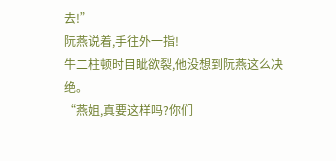去!”
阮燕说着,手往外一指!
牛二柱顿时目眦欲裂,他没想到阮燕这么决绝。
“燕姐,真要这样吗?你们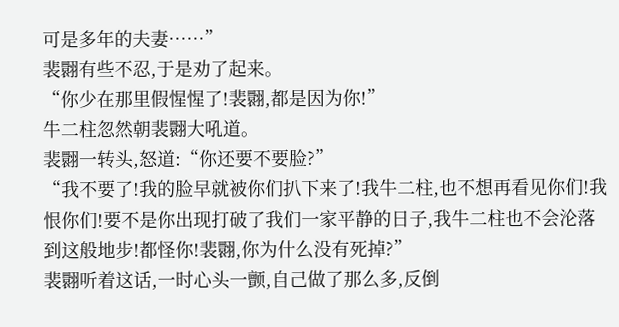可是多年的夫妻……”
裴翾有些不忍,于是劝了起来。
“你少在那里假惺惺了!裴翾,都是因为你!”
牛二柱忽然朝裴翾大吼道。
裴翾一转头,怒道:“你还要不要脸?”
“我不要了!我的脸早就被你们扒下来了!我牛二柱,也不想再看见你们!我恨你们!要不是你出现打破了我们一家平静的日子,我牛二柱也不会沦落到这般地步!都怪你!裴翾,你为什么没有死掉?”
裴翾听着这话,一时心头一颤,自己做了那么多,反倒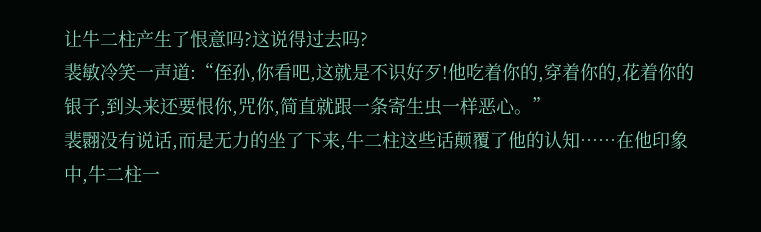让牛二柱产生了恨意吗?这说得过去吗?
裴敏冷笑一声道:“侄孙,你看吧,这就是不识好歹!他吃着你的,穿着你的,花着你的银子,到头来还要恨你,咒你,简直就跟一条寄生虫一样恶心。”
裴翾没有说话,而是无力的坐了下来,牛二柱这些话颠覆了他的认知……在他印象中,牛二柱一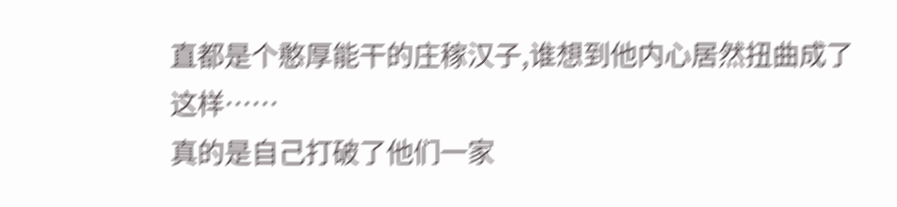直都是个憨厚能干的庄稼汉子,谁想到他内心居然扭曲成了这样……
真的是自己打破了他们一家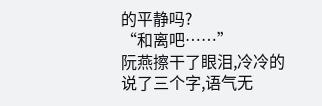的平静吗?
“和离吧……”
阮燕擦干了眼泪,冷冷的说了三个字,语气无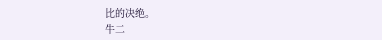比的决绝。
牛二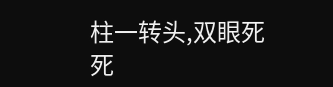柱一转头,双眼死死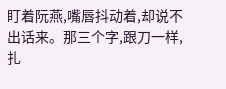盯着阮燕,嘴唇抖动着,却说不出话来。那三个字,跟刀一样,扎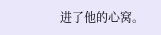进了他的心窝。